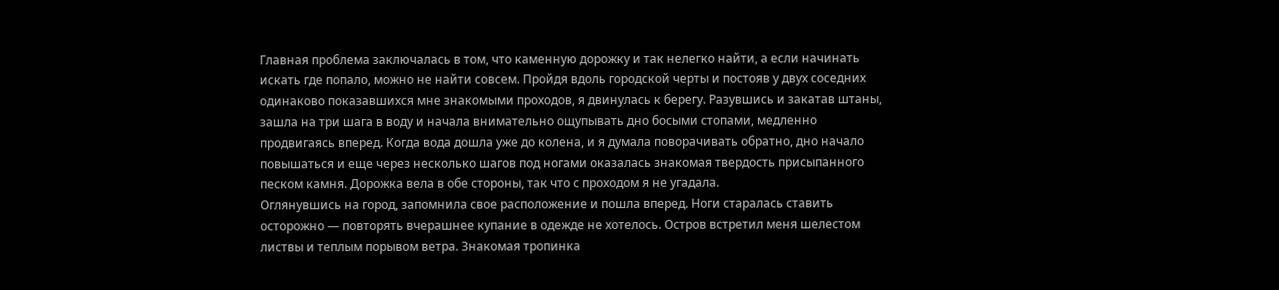Главная проблема заключалась в том, что каменную дорожку и так нелегко найти, а если начинать искать где попало, можно не найти совсем. Пройдя вдоль городской черты и постояв у двух соседних одинаково показавшихся мне знакомыми проходов, я двинулась к берегу. Разувшись и закатав штаны, зашла на три шага в воду и начала внимательно ощупывать дно босыми стопами, медленно продвигаясь вперед. Когда вода дошла уже до колена, и я думала поворачивать обратно, дно начало повышаться и еще через несколько шагов под ногами оказалась знакомая твердость присыпанного песком камня. Дорожка вела в обе стороны, так что с проходом я не угадала.
Оглянувшись на город, запомнила свое расположение и пошла вперед. Ноги старалась ставить осторожно — повторять вчерашнее купание в одежде не хотелось. Остров встретил меня шелестом листвы и теплым порывом ветра. Знакомая тропинка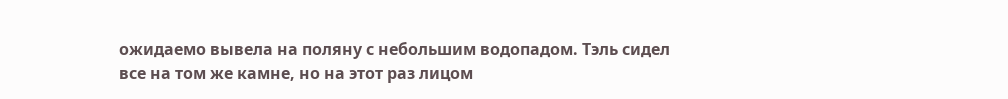ожидаемо вывела на поляну с небольшим водопадом. Тэль сидел все на том же камне, но на этот раз лицом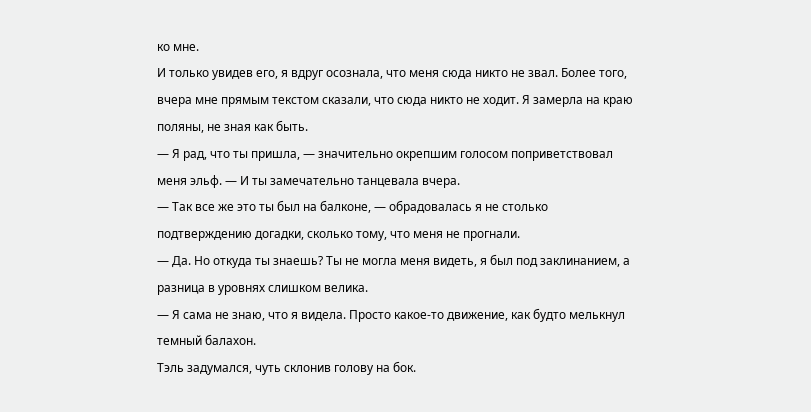ко мне.
И только увидев его, я вдруг осознала, что меня сюда никто не звал. Более того, вчера мне прямым текстом сказали, что сюда никто не ходит. Я замерла на краю поляны, не зная как быть.
— Я рад, что ты пришла, — значительно окрепшим голосом поприветствовал меня эльф. — И ты замечательно танцевала вчера.
— Так все же это ты был на балконе, — обрадовалась я не столько подтверждению догадки, сколько тому, что меня не прогнали.
— Да. Но откуда ты знаешь? Ты не могла меня видеть, я был под заклинанием, а разница в уровнях слишком велика.
— Я сама не знаю, что я видела. Просто какое-то движение, как будто мелькнул темный балахон.
Тэль задумался, чуть склонив голову на бок.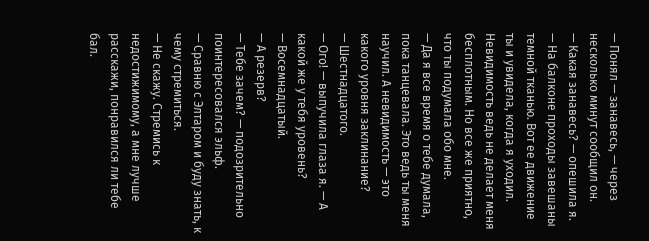— Понял — занавесь, — через несколько минут сообщил он.
— Какая занавесь? — опешила я.
— На балконе проходы завешаны темной тканью. Вот ее движение ты и увидела, когда я уходил. Невидимость ведь не делает меня бесплотным. Но все же приятно, что ты подумала обо мне.
— Да я все время о тебе думала, пока танцевала. Это ведь ты меня научил. А невидимость — это какого уровня заклинание?
— Шестнадцатого.
— Ого! — выпучила глаза я. — А какой же у тебя уровень?
— Восемнадцатый.
— А резерв?
— Тебе зачем? — подозрительно поинтересовался эльф.
— Сравню с Элтаром и буду знать, к чему стремиться.
— Не скажу. Стремись к недостижимому, а мне лучше расскажи, понравился ли тебе бал.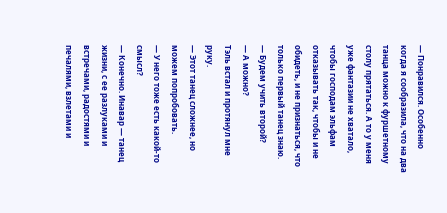— Понравился. Особенно когда я сообразила, что на два танца можно к фуршетному столу прятаться. А то у меня уже фантазии не хватало, чтобы господам эльфам отказывать так, чтобы и не обидеть, и не признаться, что только первый танец знаю.
— Будем учить второй?
— А можно?
Тэль встал и протянул мне руку.
— Этот танец сложнее, но можем попробовать.
— У него тоже есть какой-то смысл?
— Конечно. Инавар — танец жизни, с ее разлуками и встречами, радостями и печалями, взлетами и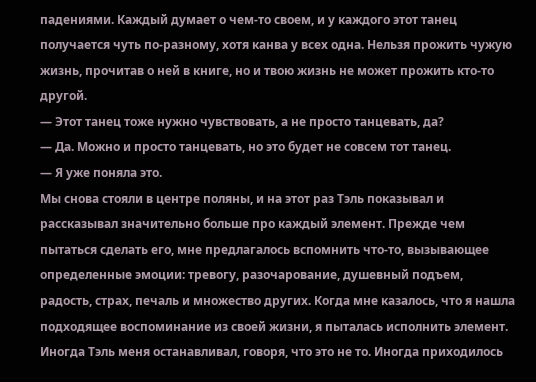падениями. Каждый думает о чем-то своем, и у каждого этот танец получается чуть по-разному, хотя канва у всех одна. Нельзя прожить чужую жизнь, прочитав о ней в книге, но и твою жизнь не может прожить кто-то другой.
— Этот танец тоже нужно чувствовать, а не просто танцевать, да?
— Да. Можно и просто танцевать, но это будет не совсем тот танец.
— Я уже поняла это.
Мы снова стояли в центре поляны, и на этот раз Тэль показывал и рассказывал значительно больше про каждый элемент. Прежде чем пытаться сделать его, мне предлагалось вспомнить что-то, вызывающее определенные эмоции: тревогу, разочарование, душевный подъем, радость, страх, печаль и множество других. Когда мне казалось, что я нашла подходящее воспоминание из своей жизни, я пыталась исполнить элемент. Иногда Тэль меня останавливал, говоря, что это не то. Иногда приходилось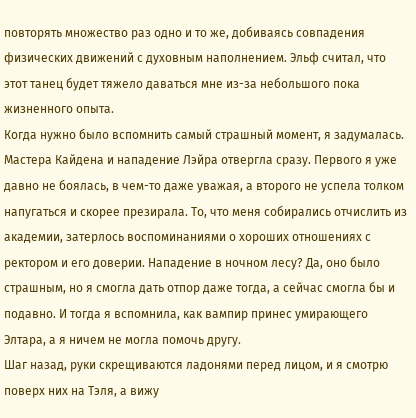повторять множество раз одно и то же, добиваясь совпадения физических движений с духовным наполнением. Эльф считал, что этот танец будет тяжело даваться мне из-за небольшого пока жизненного опыта.
Когда нужно было вспомнить самый страшный момент, я задумалась. Мастера Кайдена и нападение Лэйра отвергла сразу. Первого я уже давно не боялась, в чем-то даже уважая, а второго не успела толком напугаться и скорее презирала. То, что меня собирались отчислить из академии, затерлось воспоминаниями о хороших отношениях с ректором и его доверии. Нападение в ночном лесу? Да, оно было страшным, но я смогла дать отпор даже тогда, а сейчас смогла бы и подавно. И тогда я вспомнила, как вампир принес умирающего Элтара, а я ничем не могла помочь другу.
Шаг назад, руки скрещиваются ладонями перед лицом, и я смотрю поверх них на Тэля, а вижу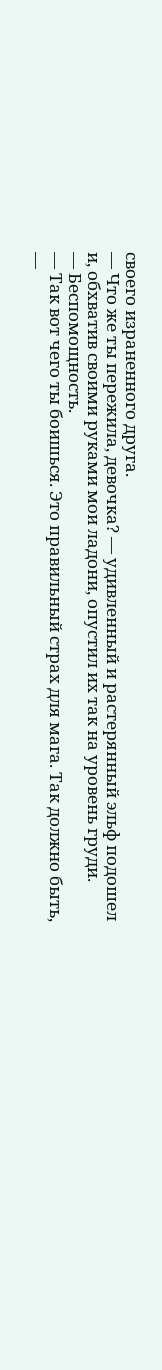своего израненного друга.
— Что же ты пережила, девочка? — удивленный и растерянный эльф подошел и, обхватив своими руками мои ладони, опустил их так на уровень груди.
— Беспомощность.
— Так вот чего ты боишься. Это правильный страх для мага. Так должно быть, —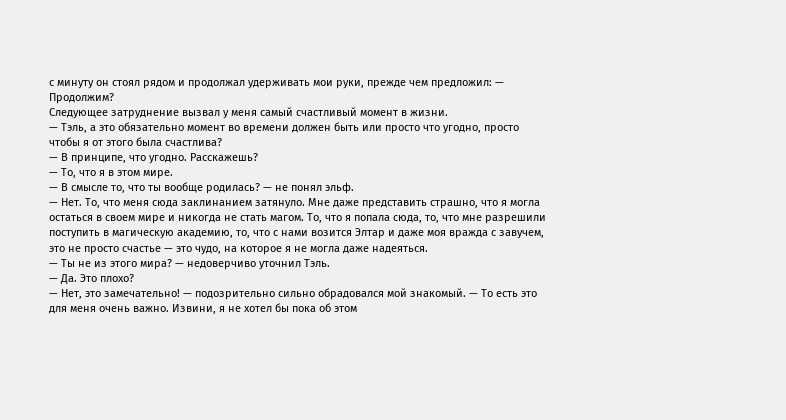с минуту он стоял рядом и продолжал удерживать мои руки, прежде чем предложил: — Продолжим?
Следующее затруднение вызвал у меня самый счастливый момент в жизни.
— Тэль, а это обязательно момент во времени должен быть или просто что угодно, просто чтобы я от этого была счастлива?
— В принципе, что угодно. Расскажешь?
— То, что я в этом мире.
— В смысле то, что ты вообще родилась? — не понял эльф.
— Нет. То, что меня сюда заклинанием затянуло. Мне даже представить страшно, что я могла остаться в своем мире и никогда не стать магом. То, что я попала сюда, то, что мне разрешили поступить в магическую академию, то, что с нами возится Элтар и даже моя вражда с завучем, это не просто счастье — это чудо, на которое я не могла даже надеяться.
— Ты не из этого мира? — недоверчиво уточнил Тэль.
— Да. Это плохо?
— Нет, это замечательно! — подозрительно сильно обрадовался мой знакомый. — То есть это для меня очень важно. Извини, я не хотел бы пока об этом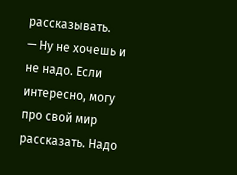рассказывать.
— Ну не хочешь и не надо. Если интересно, могу про свой мир рассказать. Надо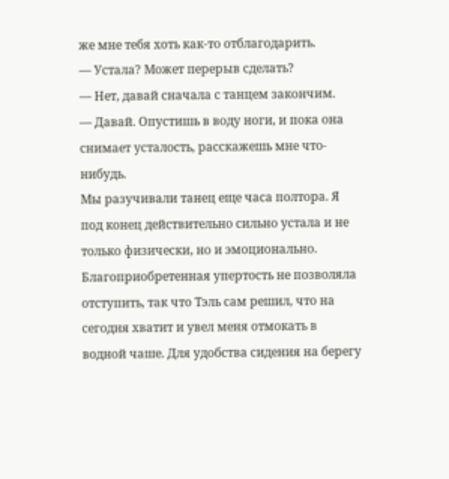же мне тебя хоть как-то отблагодарить.
— Устала? Может перерыв сделать?
— Нет, давай сначала с танцем закончим.
— Давай. Опустишь в воду ноги, и пока она снимает усталость, расскажешь мне что-нибудь.
Мы разучивали танец еще часа полтора. Я под конец действительно сильно устала и не только физически, но и эмоционально. Благоприобретенная упертость не позволяла отступить, так что Тэль сам решил, что на сегодня хватит и увел меня отмокать в водной чаше. Для удобства сидения на берегу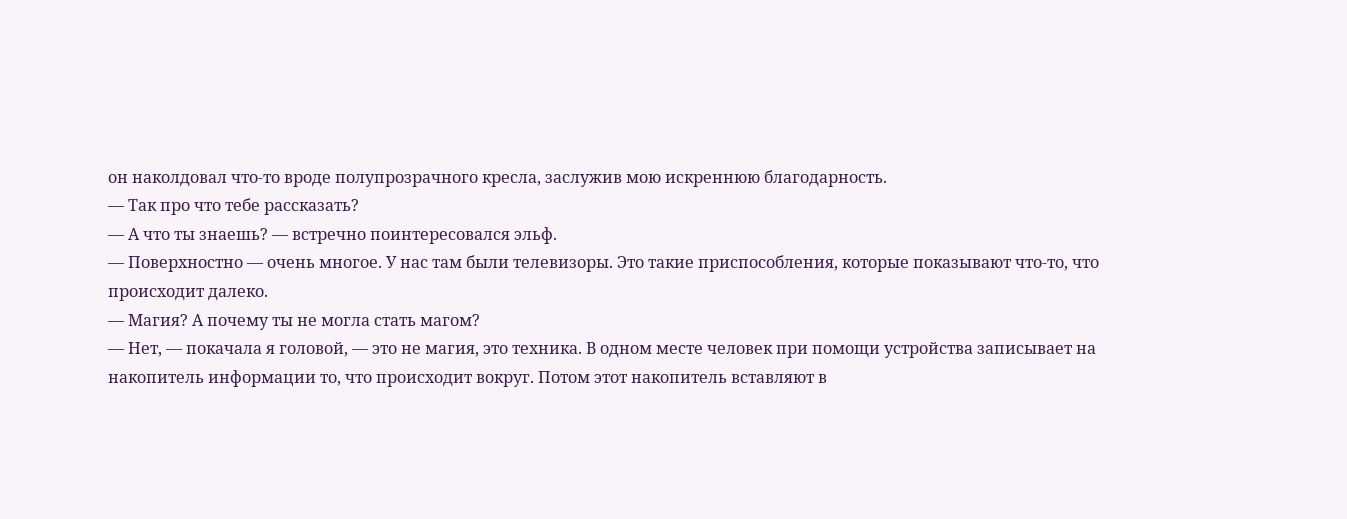он наколдовал что-то вроде полупрозрачного кресла, заслужив мою искреннюю благодарность.
— Так про что тебе рассказать?
— А что ты знаешь? — встречно поинтересовался эльф.
— Поверхностно — очень многое. У нас там были телевизоры. Это такие приспособления, которые показывают что-то, что происходит далеко.
— Магия? А почему ты не могла стать магом?
— Нет, — покачала я головой, — это не магия, это техника. В одном месте человек при помощи устройства записывает на накопитель информации то, что происходит вокруг. Потом этот накопитель вставляют в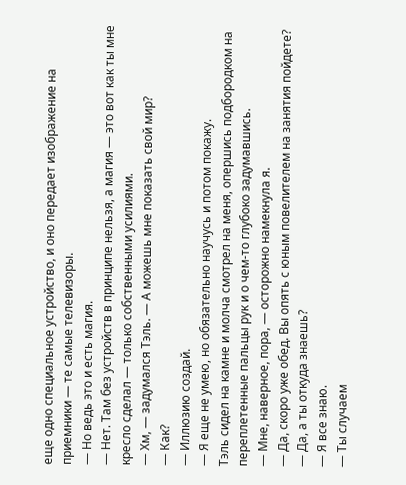еще одно специальное устройство, и оно передает изображение на приемники — те самые телевизоры.
— Но ведь это и есть магия.
— Нет. Там без устройств в принципе нельзя, а магия — это вот как ты мне кресло сделал — только собственными усилиями.
— Хм, — задумался Тэль. — А можешь мне показать свой мир?
— Как?
— Иллюзию создай.
— Я еще не умею, но обязательно научусь и потом покажу.
Тэль сидел на камне и молча смотрел на меня, опершись подбородком на переплетенные пальцы рук и о чем-то глубоко задумавшись.
— Мне, наверное, пора, — осторожно намекнула я.
— Да, скоро уже обед. Вы опять с юным повелителем на занятия пойдете?
— Да, а ты откуда знаешь?
— Я все знаю.
— Ты случаем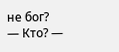не бог?
— Кто? —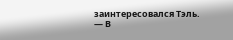заинтересовался Тэль.
— В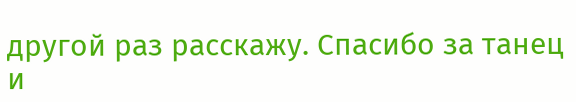другой раз расскажу. Спасибо за танец и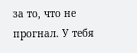за то, что не прогнал. У тебя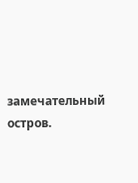замечательный остров.